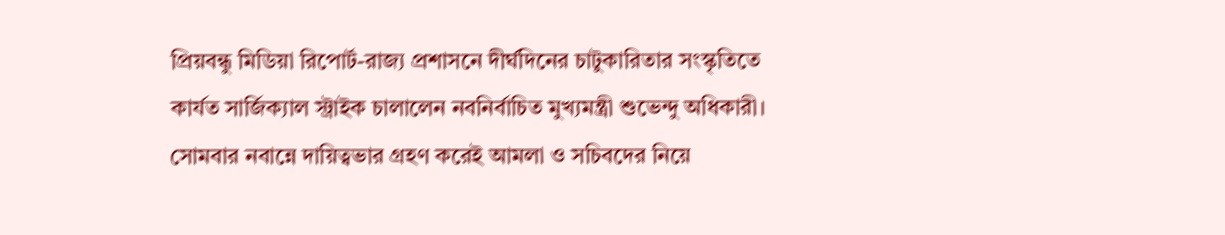প্রিয়বন্ধু মিডিয়া রিপোর্ট-রাজ্য প্রশাসনে দীর্ঘদিনের চাটুকারিতার সংস্কৃতিতে কার্যত সার্জিক্যাল স্ট্রাইক চালালেন নবনির্বাচিত মুখ্যমন্ত্রী শুভেন্দু অধিকারী। সোমবার নবান্নে দায়িত্বভার গ্রহণ করেই আমলা ও সচিবদের নিয়ে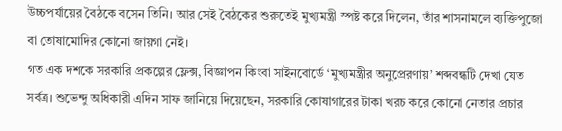উচ্চপর্যায়ের বৈঠকে বসেন তিনি। আর সেই বৈঠকের শুরুতেই মুখ্যমন্ত্রী স্পষ্ট করে দিলেন, তাঁর শাসনামলে ব্যক্তিপুজো বা তোষামোদির কোনো জায়গা নেই।
গত এক দশকে সরকারি প্রকল্পের ফ্লেক্স, বিজ্ঞাপন কিংবা সাইনবোর্ডে ‘মুখ্যমন্ত্রীর অনুপ্রেরণায়’ শব্দবন্ধটি দেখা যেত সর্বত্র। শুভেন্দু অধিকারী এদিন সাফ জানিয়ে দিয়েছেন, সরকারি কোষাগারের টাকা খরচ করে কোনো নেতার প্রচার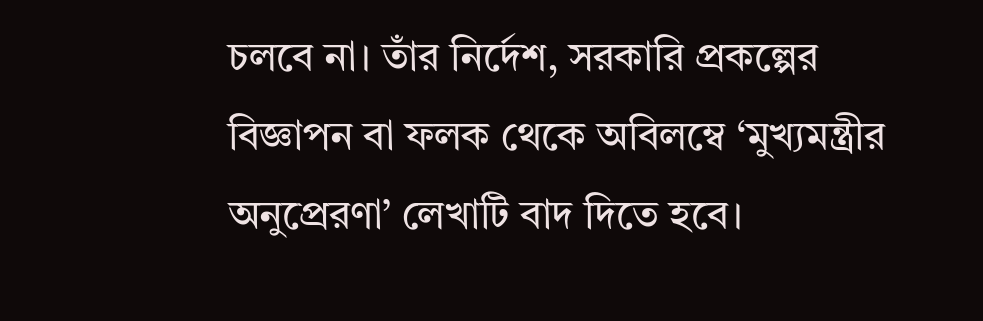চলবে না। তাঁর নির্দেশ, সরকারি প্রকল্পের বিজ্ঞাপন বা ফলক থেকে অবিলম্বে ‘মুখ্যমন্ত্রীর অনুপ্রেরণা’ লেখাটি বাদ দিতে হবে।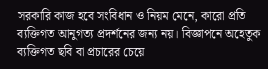সরকারি কাজ হবে সংবিধান ও নিয়ম মেনে, কারো প্রতি ব্যক্তিগত আনুগত্য প্রদর্শনের জন্য নয়। বিজ্ঞাপনে অহেতুক ব্যক্তিগত ছবি বা প্রচারের চেয়ে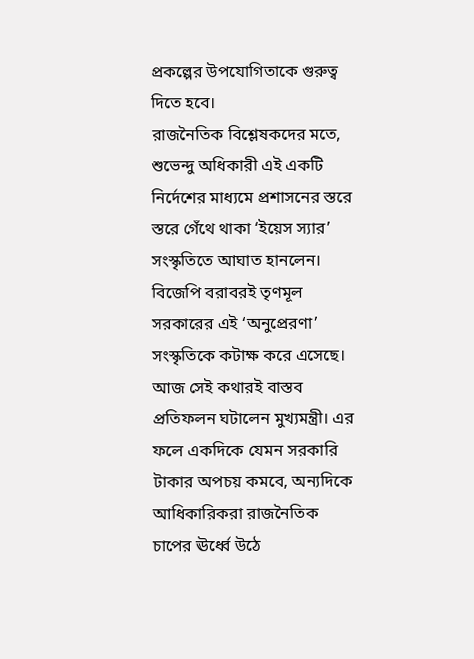প্রকল্পের উপযোগিতাকে গুরুত্ব দিতে হবে।
রাজনৈতিক বিশ্লেষকদের মতে, শুভেন্দু অধিকারী এই একটি নির্দেশের মাধ্যমে প্রশাসনের স্তরে স্তরে গেঁথে থাকা ‘ইয়েস স্যার’ সংস্কৃতিতে আঘাত হানলেন। বিজেপি বরাবরই তৃণমূল সরকারের এই ‘অনুপ্রেরণা’ সংস্কৃতিকে কটাক্ষ করে এসেছে। আজ সেই কথারই বাস্তব প্রতিফলন ঘটালেন মুখ্যমন্ত্রী। এর ফলে একদিকে যেমন সরকারি টাকার অপচয় কমবে, অন্যদিকে আধিকারিকরা রাজনৈতিক চাপের ঊর্ধ্বে উঠে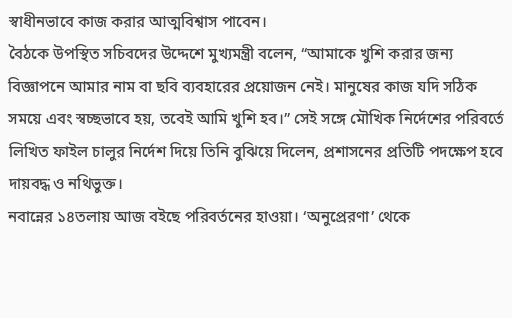স্বাধীনভাবে কাজ করার আত্মবিশ্বাস পাবেন।
বৈঠকে উপস্থিত সচিবদের উদ্দেশে মুখ্যমন্ত্রী বলেন, “আমাকে খুশি করার জন্য বিজ্ঞাপনে আমার নাম বা ছবি ব্যবহারের প্রয়োজন নেই। মানুষের কাজ যদি সঠিক সময়ে এবং স্বচ্ছভাবে হয়, তবেই আমি খুশি হব।” সেই সঙ্গে মৌখিক নির্দেশের পরিবর্তে লিখিত ফাইল চালুর নির্দেশ দিয়ে তিনি বুঝিয়ে দিলেন, প্রশাসনের প্রতিটি পদক্ষেপ হবে দায়বদ্ধ ও নথিভুক্ত।
নবান্নের ১৪তলায় আজ বইছে পরিবর্তনের হাওয়া। ‘অনুপ্রেরণা’ থেকে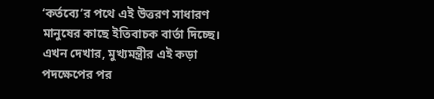‘কর্তব্যে’র পথে এই উত্তরণ সাধারণ মানুষের কাছে ইতিবাচক বার্তা দিচ্ছে। এখন দেখার, মুখ্যমন্ত্রীর এই কড়া পদক্ষেপের পর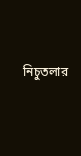নিচুতলার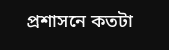প্রশাসনে কতটা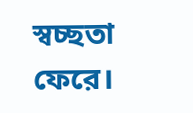স্বচ্ছতা ফেরে।